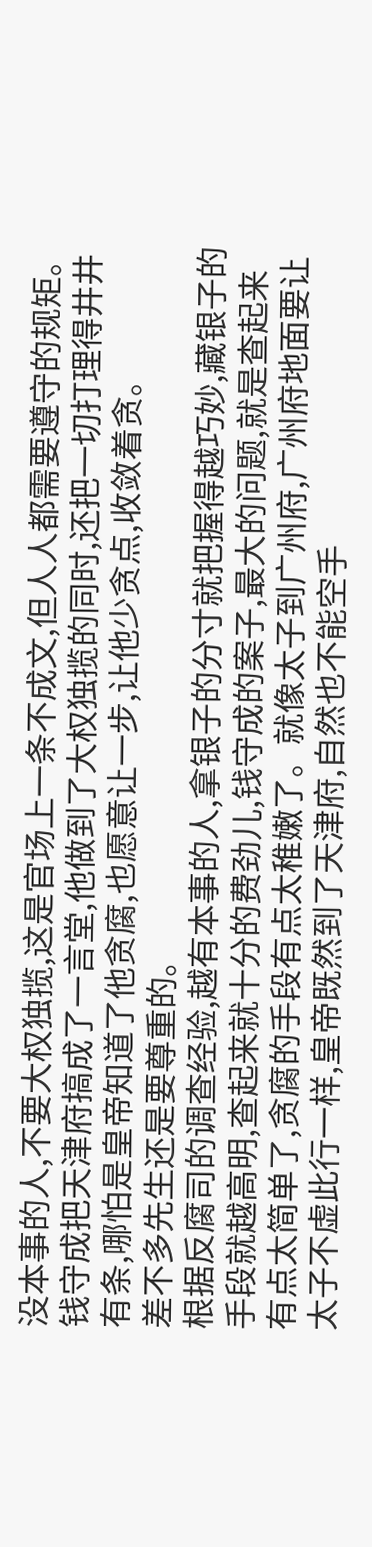没本事的人,不要大权独揽,这是官场上一条不成文,但人人都需要遵守的规矩。
钱守成把天津府搞成了一言堂,他做到了大权独揽的同时,还把一切打理得井井有条,哪怕是皇帝知道了他贪腐,也愿意让一步,让他少贪点,收敛着贪。
差不多先生还是要尊重的。
根据反腐司的调查经验,越有本事的人,拿银子的分寸就把握得越巧妙,藏银子的手段就越高明,查起来就十分的费劲儿,钱守成的案子,最大的问题,就是查起来有点太简单了,贪腐的手段有点太稚嫩了。就像太子到广州府,广州府地面要让太子不虚此行一样,皇帝既然到了天津府,自然也不能空手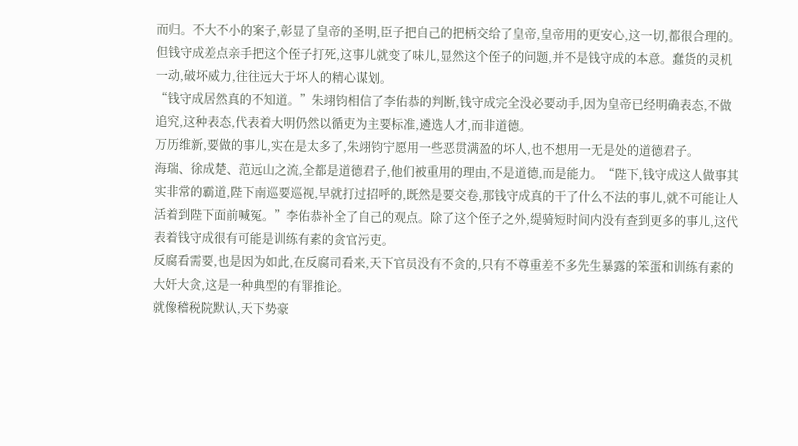而归。不大不小的案子,彰显了皇帝的圣明,臣子把自己的把柄交给了皇帝,皇帝用的更安心,这一切,都很合理的。
但钱守成差点亲手把这个侄子打死,这事儿就变了味儿,显然这个侄子的问题,并不是钱守成的本意。蠢货的灵机一动,破坏威力,往往远大于坏人的精心谋划。
“钱守成居然真的不知道。”朱翊钧相信了李佑恭的判断,钱守成完全没必要动手,因为皇帝已经明确表态,不做追究,这种表态,代表着大明仍然以循吏为主要标准,遴选人才,而非道德。
万历维新,要做的事儿,实在是太多了,朱翊钧宁愿用一些恶贯满盈的坏人,也不想用一无是处的道德君子。
海瑞、徐成楚、范远山之流,全都是道德君子,他们被重用的理由,不是道德,而是能力。“陛下,钱守成这人做事其实非常的霸道,陛下南巡要巡视,早就打过招呼的,既然是要交卷,那钱守成真的干了什么不法的事儿,就不可能让人活着到陛下面前喊冤。”李佑恭补全了自己的观点。除了这个侄子之外,缇骑短时间内没有查到更多的事儿,这代表着钱守成很有可能是训练有素的贪官污吏。
反腐看需要,也是因为如此,在反腐司看来,天下官员没有不贪的,只有不尊重差不多先生暴露的笨蛋和训练有素的大奸大贪,这是一种典型的有罪推论。
就像稽税院默认,天下势豪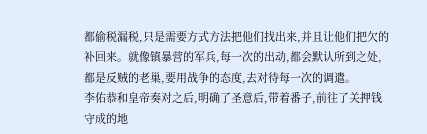都偷税漏税,只是需要方式方法把他们找出来,并且让他们把欠的补回来。就像镇暴营的军兵,每一次的出动,都会默认所到之处,都是反贼的老巢,要用战争的态度,去对待每一次的调遣。
李佑恭和皇帝奏对之后,明确了圣意后,带着番子,前往了关押钱守成的地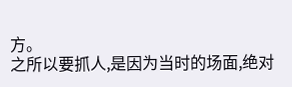方。
之所以要抓人,是因为当时的场面,绝对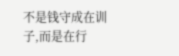不是钱守成在训子,而是在行